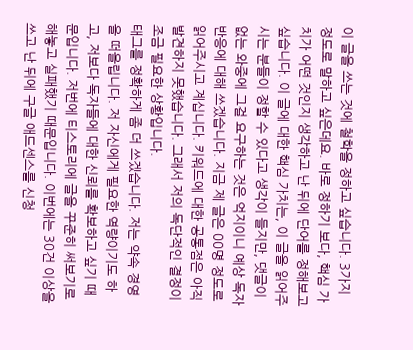이 글을 쓰는 것에 철학을 정하고 싶습니다. 3가지 정도로 말하고 싶은데요. 바로 정하기 보다, 핵심 가치가 어떤 것인지 생각하고 난 뒤에 단어를 정해보고 싶습니다. 이 글에 대한 핵심 가치는, 이 글을 읽어주시는 분들이 정할 수 있다고 생각이 들지만, 댓글이 없는 와중에 그걸 요구하는 것은 억지이니 예상 독자 반응에 대해 쓰겠습니다. 지금 제 글은 00명 정도로 읽어주시고 계십니다. 키워드에 대한 공통점은 아직 발견하지 못했습니다. 그래서 저의 독단적인 결정이 조금 필요한 상황입니다.
태그를 정확하게 좀 더 쓰겠습니다. 저는 약속 경영을 떠올립니다. 저 자신에게 필요한 역량이기도 하고, 저보다 독자들에 대한 신뢰를 확보하고 싶기 때문입니다. 저번에 티스토리에 글을 꾸준히 써보기로 해놓고 실패했기 때문입니다. 이번에는 30건 이상을 쓰고 난 뒤에 구글 애드센스를 신청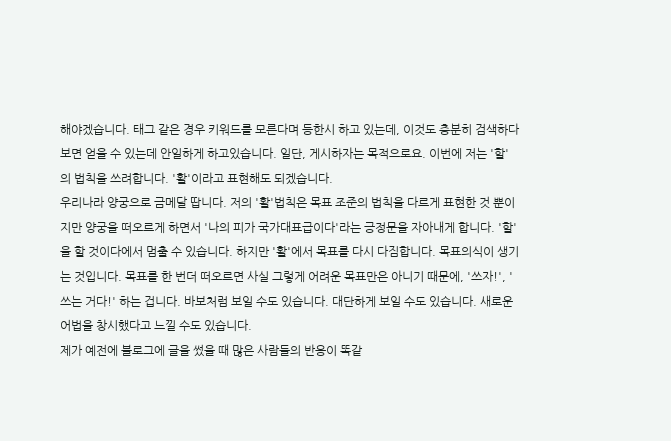해야겠습니다. 태그 같은 경우 키워드를 모른다며 등한시 하고 있는데, 이것도 충분히 검색하다보면 얻을 수 있는데 안일하게 하고있습니다. 일단, 게시하자는 목적으로요. 이번에 저는 '할'의 법칙을 쓰려합니다. '활'이라고 표현해도 되겠습니다.
우리나라 양궁으로 금메달 땁니다. 저의 '활'법칙은 목표 조준의 법칙을 다르게 표현한 것 뿐이지만 양궁을 떠오르게 하면서 '나의 피가 국가대표급이다'라는 긍정문을 자아내게 합니다. '할'을 할 것이다에서 멈출 수 있습니다. 하지만 '활'에서 목표를 다시 다짐합니다. 목표의식이 생기는 것입니다. 목표를 한 번더 떠오르면 사실 그렇게 어려운 목표만은 아니기 때문에, '쓰자!', '쓰는 거다!' 하는 겁니다. 바보처럼 보일 수도 있습니다. 대단하게 보일 수도 있습니다. 새로운 어법을 창시했다고 느낄 수도 있습니다.
제가 예전에 블로그에 글을 썼을 때 많은 사람들의 반응이 똑같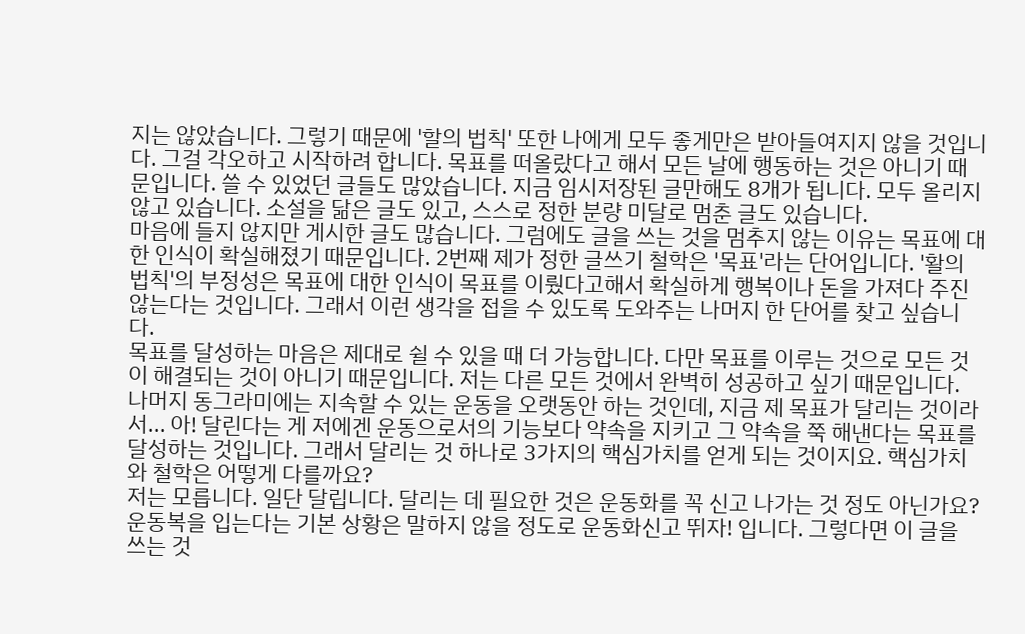지는 않았습니다. 그렇기 때문에 '할의 법칙' 또한 나에게 모두 좋게만은 받아들여지지 않을 것입니다. 그걸 각오하고 시작하려 합니다. 목표를 떠올랐다고 해서 모든 날에 행동하는 것은 아니기 때문입니다. 쓸 수 있었던 글들도 많았습니다. 지금 임시저장된 글만해도 8개가 됩니다. 모두 올리지 않고 있습니다. 소설을 닮은 글도 있고, 스스로 정한 분량 미달로 멈춘 글도 있습니다.
마음에 들지 않지만 게시한 글도 많습니다. 그럼에도 글을 쓰는 것을 멈추지 않는 이유는 목표에 대한 인식이 확실해졌기 때문입니다. 2번째 제가 정한 글쓰기 철학은 '목표'라는 단어입니다. '활의 법칙'의 부정성은 목표에 대한 인식이 목표를 이뤘다고해서 확실하게 행복이나 돈을 가져다 주진 않는다는 것입니다. 그래서 이런 생각을 접을 수 있도록 도와주는 나머지 한 단어를 찾고 싶습니다.
목표를 달성하는 마음은 제대로 쉴 수 있을 때 더 가능합니다. 다만 목표를 이루는 것으로 모든 것이 해결되는 것이 아니기 때문입니다. 저는 다른 모든 것에서 완벽히 성공하고 싶기 때문입니다. 나머지 동그라미에는 지속할 수 있는 운동을 오랫동안 하는 것인데, 지금 제 목표가 달리는 것이라서... 아! 달린다는 게 저에겐 운동으로서의 기능보다 약속을 지키고 그 약속을 쭉 해낸다는 목표를 달성하는 것입니다. 그래서 달리는 것 하나로 3가지의 핵심가치를 얻게 되는 것이지요. 핵심가치와 철학은 어떻게 다를까요?
저는 모릅니다. 일단 달립니다. 달리는 데 필요한 것은 운동화를 꼭 신고 나가는 것 정도 아닌가요? 운동복을 입는다는 기본 상황은 말하지 않을 정도로 운동화신고 뛰자! 입니다. 그렇다면 이 글을 쓰는 것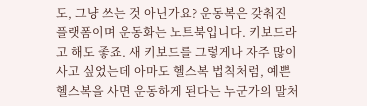도, 그냥 쓰는 것 아닌가요? 운동복은 갖춰진 플랫폼이며 운동화는 노트북입니다. 키보드라고 해도 좋죠. 새 키보드를 그렇게나 자주 많이 사고 싶었는데 아마도 헬스복 법칙처럼, 예쁜 헬스복을 사면 운동하게 된다는 누군가의 말처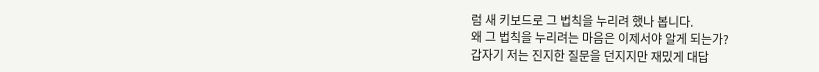럼 새 키보드로 그 법칙을 누리려 했나 봅니다.
왜 그 법칙을 누리려는 마음은 이제서야 알게 되는가?
갑자기 저는 진지한 질문을 던지지만 재밌게 대답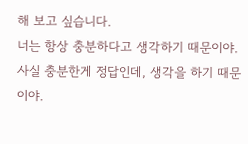해 보고 싶습니다.
너는 항상 충분하다고 생각하기 때문이야.
사실 충분한게 정답인데, 생각을 하기 때문이야.